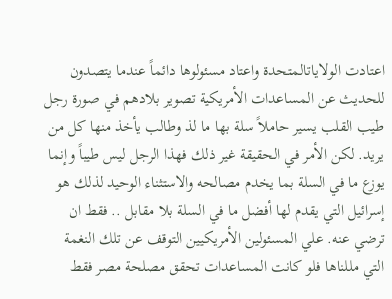اعتادت الولاياتالمتحدة واعتاد مسئولوها دائماً عندما يتصدون للحديث عن المساعدات الأمريكية تصوير بلادهم في صورة رجل طيب القلب يسير حاملاً سلة بها ما لذ وطالب يأخذ منها كل من يريد. لكن الأمر في الحقيقة غير ذلك فهذا الرجل ليس طيباً وإنما يوزع ما في السلة بما يخدم مصالحه والاستثناء الوحيد لذلك هو إسرائيل التي يقدم لها أفضل ما في السلة بلا مقابل .. فقط ان ترضي عنه. علي المسئولين الأمريكيين التوقف عن تلك النغمة التي مللناها فلو كانت المساعدات تحقق مصلحة مصر فقط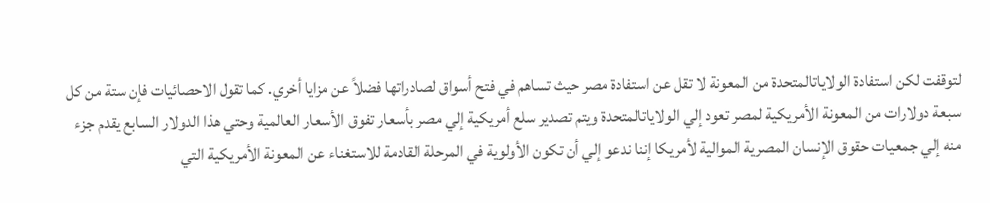لتوقفت لكن استفادة الولاياتالمتحدة من المعونة لا تقل عن استفادة مصر حيث تساهم في فتح أسواق لصادراتها فضلاً عن مزايا أخري. كما تقول الاحصائيات فإن ستة من كل سبعة دولارات من المعونة الأمريكية لمصر تعود إلي الولاياتالمتحدة ويتم تصدير سلع أمريكية إلي مصر بأسعار تفوق الأسعار العالمية وحتي هذا الدولار السابع يقدم جزء منه إلي جمعيات حقوق الإنسان المصرية الموالية لأمريكا إننا ندعو إلي أن تكون الأولوية في المرحلة القادمة للاستغناء عن المعونة الأمريكية التي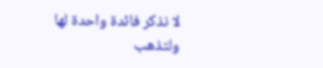لا نذكر فائدة واحدة لها ولتذهب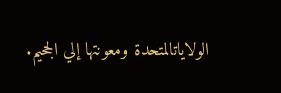الولاياتالمتحدة ومعونتها إلي الجحيم.